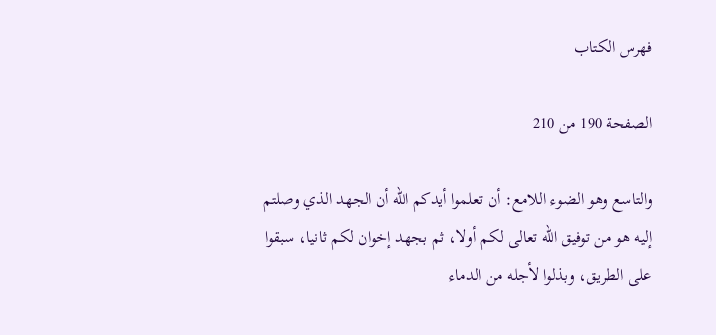فهرس الكتاب

الصفحة 190 من 210

والتاسع وهو الضوء اللامع: أن تعلموا أيدكم الله أن الجهد الذي وصلتم إليه هو من توفيق الله تعالى لكم أولا، ثم بجهد إخوان لكم ثانيا، سبقوا على الطريق، وبذلوا لأجله من الدماء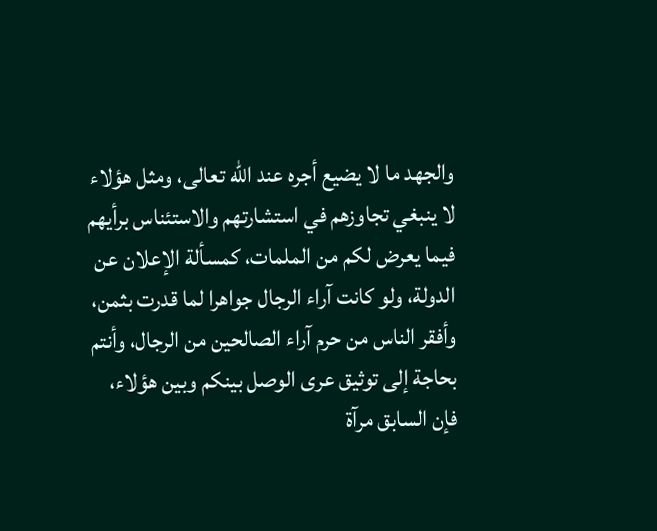والجهد ما لا يضيع أجره عند الله تعالى، ومثل هؤلاء لا ينبغي تجاوزهم في استشارتهم والاستئناس برأيهم فيما يعرض لكم من الملمات، كمسألة الإعلان عن الدولة، ولو كانت آراء الرجال جواهرا لما قدرت بثمن، وأفقر الناس من حرم آراء الصالحين من الرجال، وأنتم بحاجة إلى توثيق عرى الوصل بينكم وبين هؤلاء، فإن السابق مرآة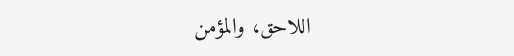اللاحق، والمؤمن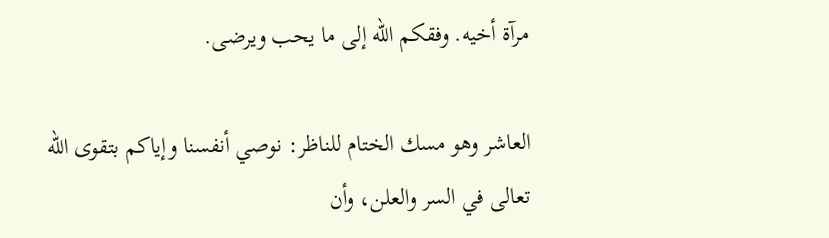مرآة أخيه. وفقكم الله إلى ما يحب ويرضى.

العاشر وهو مسك الختام للناظر: نوصي أنفسنا وإياكم بتقوى الله تعالى في السر والعلن، وأن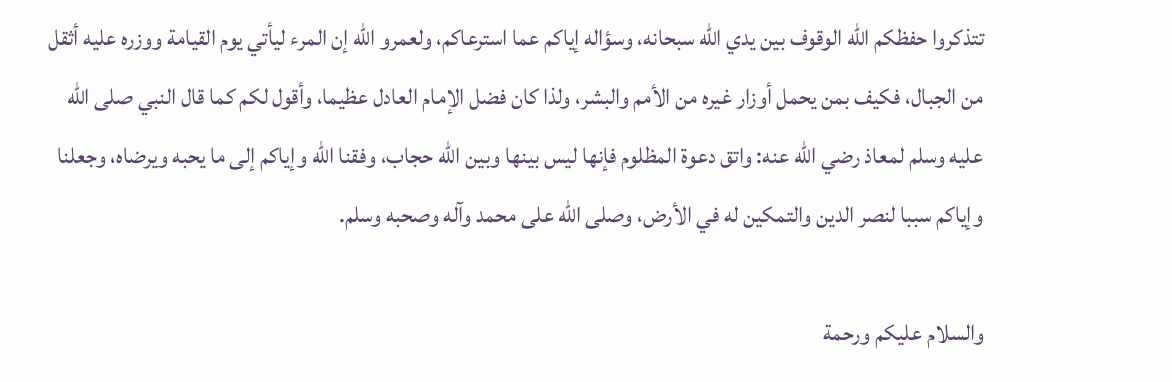تتذكروا حفظكم الله الوقوف بين يدي الله سبحانه، وسؤاله إياكم عما استرعاكم، ولعمرو الله إن المرء ليأتي يوم القيامة ووزره عليه أثقل من الجبال، فكيف بمن يحمل أوزار غيره من الأمم والبشر، ولذا كان فضل الإمام العادل عظيما، وأقول لكم كما قال النبي صلى الله عليه وسلم لمعاذ رضي الله عنه: واتق دعوة المظلوم فإنها ليس بينها وبين الله حجاب، وفقنا الله وإياكم إلى ما يحبه ويرضاه، وجعلنا وإياكم سببا لنصر الدين والتمكين له في الأرض، وصلى الله على محمد وآله وصحبه وسلم.

والسلام عليكم ورحمة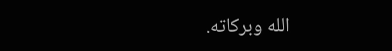الله وبركاته.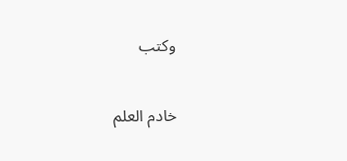وكتب

خادم العلم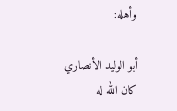وأهله:

أبو الوليد الأنصاري كان الله له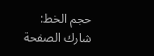حجم الخط:
شارك الصفحة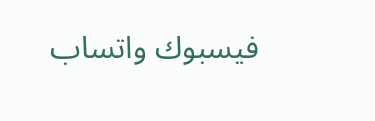فيسبوك واتساب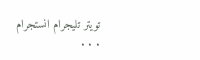تويتر تليجرام انستجرام
. . .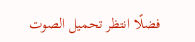فضلًا انتظر تحميل الصوت